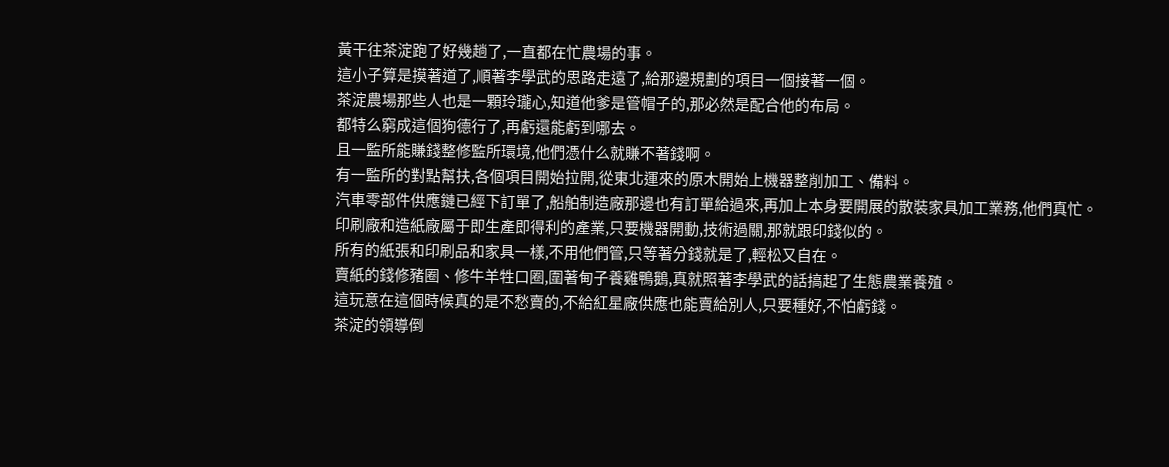黃干往茶淀跑了好幾趟了,一直都在忙農場的事。
這小子算是摸著道了,順著李學武的思路走遠了,給那邊規劃的項目一個接著一個。
茶淀農場那些人也是一顆玲瓏心,知道他爹是管帽子的,那必然是配合他的布局。
都特么窮成這個狗德行了,再虧還能虧到哪去。
且一監所能賺錢整修監所環境,他們憑什么就賺不著錢啊。
有一監所的對點幫扶,各個項目開始拉開,從東北運來的原木開始上機器整削加工、備料。
汽車零部件供應鏈已經下訂單了,船舶制造廠那邊也有訂單給過來,再加上本身要開展的散裝家具加工業務,他們真忙。
印刷廠和造紙廠屬于即生產即得利的產業,只要機器開動,技術過關,那就跟印錢似的。
所有的紙張和印刷品和家具一樣,不用他們管,只等著分錢就是了,輕松又自在。
賣紙的錢修豬圈、修牛羊牲口圈,圍著甸子養雞鴨鵝,真就照著李學武的話搞起了生態農業養殖。
這玩意在這個時候真的是不愁賣的,不給紅星廠供應也能賣給別人,只要種好,不怕虧錢。
茶淀的領導倒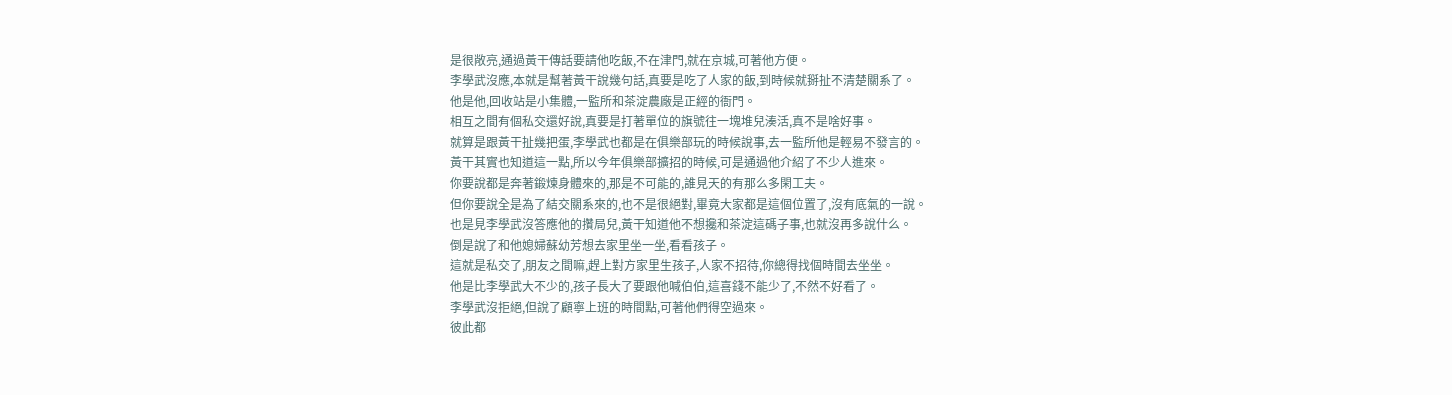是很敞亮,通過黃干傳話要請他吃飯,不在津門,就在京城,可著他方便。
李學武沒應,本就是幫著黃干說幾句話,真要是吃了人家的飯,到時候就掰扯不清楚關系了。
他是他,回收站是小集體,一監所和茶淀農廠是正經的衙門。
相互之間有個私交還好說,真要是打著單位的旗號往一塊堆兒湊活,真不是啥好事。
就算是跟黃干扯幾把蛋,李學武也都是在俱樂部玩的時候說事,去一監所他是輕易不發言的。
黃干其實也知道這一點,所以今年俱樂部擴招的時候,可是通過他介紹了不少人進來。
你要說都是奔著鍛煉身體來的,那是不可能的,誰見天的有那么多閑工夫。
但你要說全是為了結交關系來的,也不是很絕對,畢竟大家都是這個位置了,沒有底氣的一說。
也是見李學武沒答應他的攢局兒,黃干知道他不想攙和茶淀這碼子事,也就沒再多說什么。
倒是說了和他媳婦蘇幼芳想去家里坐一坐,看看孩子。
這就是私交了,朋友之間嘛,趕上對方家里生孩子,人家不招待,你總得找個時間去坐坐。
他是比李學武大不少的,孩子長大了要跟他喊伯伯,這喜錢不能少了,不然不好看了。
李學武沒拒絕,但說了顧寧上班的時間點,可著他們得空過來。
彼此都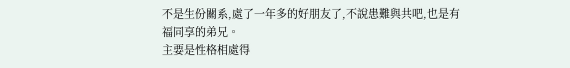不是生份關系,處了一年多的好朋友了,不說患難與共吧,也是有福同享的弟兄。
主要是性格相處得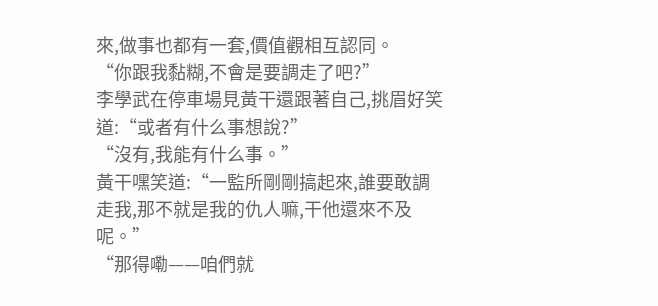來,做事也都有一套,價值觀相互認同。
“你跟我黏糊,不會是要調走了吧?”
李學武在停車場見黃干還跟著自己,挑眉好笑道:“或者有什么事想說?”
“沒有,我能有什么事。”
黃干嘿笑道:“一監所剛剛搞起來,誰要敢調走我,那不就是我的仇人嘛,干他還來不及呢。”
“那得嘞——咱們就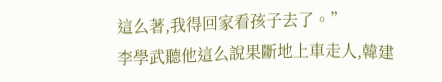這么著,我得回家看孩子去了。”
李學武聽他這么說果斷地上車走人,韓建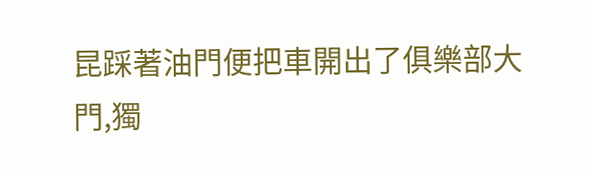昆踩著油門便把車開出了俱樂部大門,獨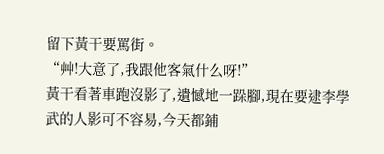留下黃干要罵街。
“艸!大意了,我跟他客氣什么呀!”
黃干看著車跑沒影了,遺憾地一跺腳,現在要逮李學武的人影可不容易,今天都鋪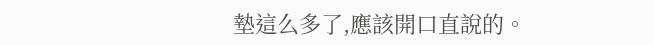墊這么多了,應該開口直說的。